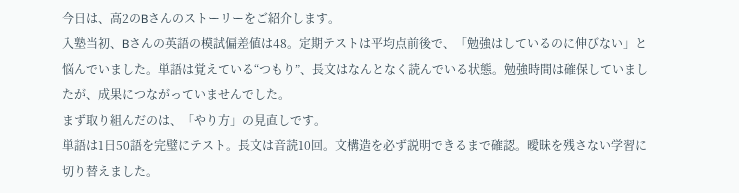今日は、高2のBさんのストーリーをご紹介します。
入塾当初、Bさんの英語の模試偏差値は48。定期テストは平均点前後で、「勉強はしているのに伸びない」と悩んでいました。単語は覚えている“つもり”、長文はなんとなく読んでいる状態。勉強時間は確保していましたが、成果につながっていませんでした。
まず取り組んだのは、「やり方」の見直しです。
単語は1日50語を完璧にテスト。長文は音読10回。文構造を必ず説明できるまで確認。曖昧を残さない学習に切り替えました。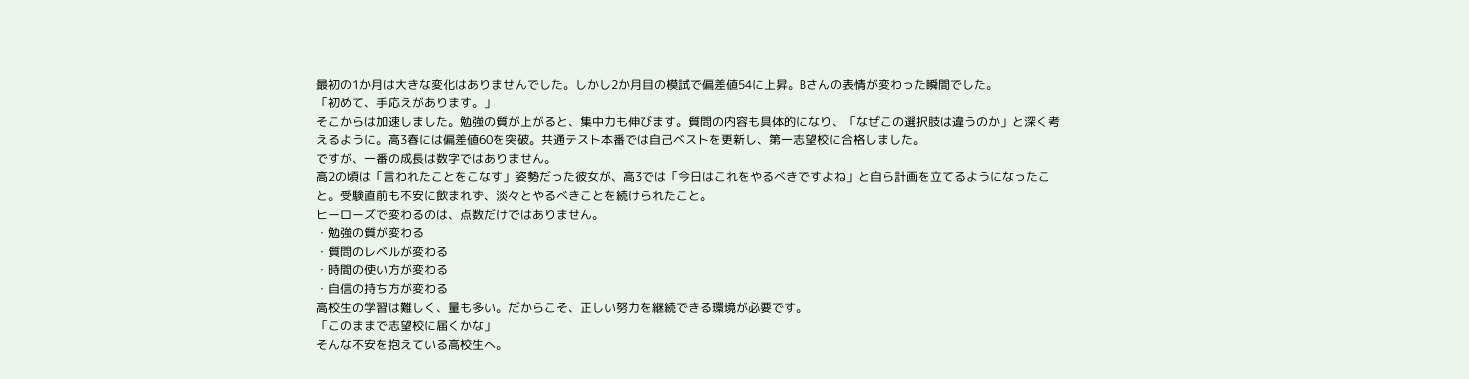最初の1か月は大きな変化はありませんでした。しかし2か月目の模試で偏差値54に上昇。Bさんの表情が変わった瞬間でした。
「初めて、手応えがあります。」
そこからは加速しました。勉強の質が上がると、集中力も伸びます。質問の内容も具体的になり、「なぜこの選択肢は違うのか」と深く考えるように。高3春には偏差値60を突破。共通テスト本番では自己ベストを更新し、第一志望校に合格しました。
ですが、一番の成長は数字ではありません。
高2の頃は「言われたことをこなす」姿勢だった彼女が、高3では「今日はこれをやるべきですよね」と自ら計画を立てるようになったこと。受験直前も不安に飲まれず、淡々とやるべきことを続けられたこと。
ヒーローズで変わるのは、点数だけではありません。
・勉強の質が変わる
・質問のレベルが変わる
・時間の使い方が変わる
・自信の持ち方が変わる
高校生の学習は難しく、量も多い。だからこそ、正しい努力を継続できる環境が必要です。
「このままで志望校に届くかな」
そんな不安を抱えている高校生へ。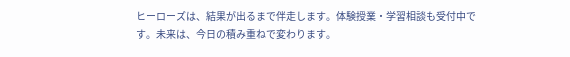ヒーローズは、結果が出るまで伴走します。体験授業・学習相談も受付中です。未来は、今日の積み重ねで変わります。